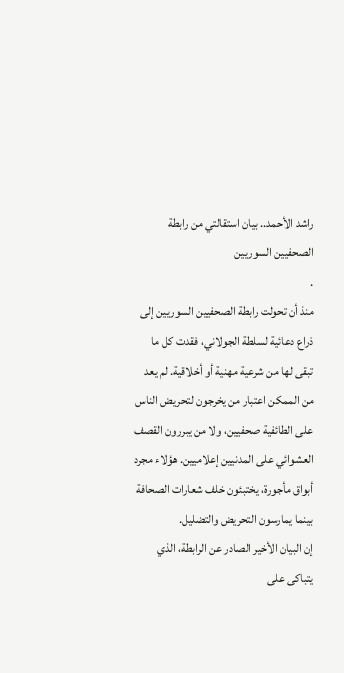راشد الأحمد.. بيان استقالتي من رابطة الصحفيين السوريين
.
منذ أن تحولت رابطة الصحفيين السوريين إلى ذراع دعائية لسلطة الجولاني، فقدت كل ما تبقى لها من شرعية مهنية أو أخلاقية. لم يعد من الممكن اعتبار من يخرجون لتحريض الناس على الطائفية صحفيين، ولا من يبررون القصف العشوائي على المدنيين إعلاميين. هؤلاء مجرد أبواق مأجورة، يختبئون خلف شعارات الصحافة بينما يمارسون التحريض والتضليل.
إن البيان الأخير الصادر عن الرابطة، الذي يتباكى على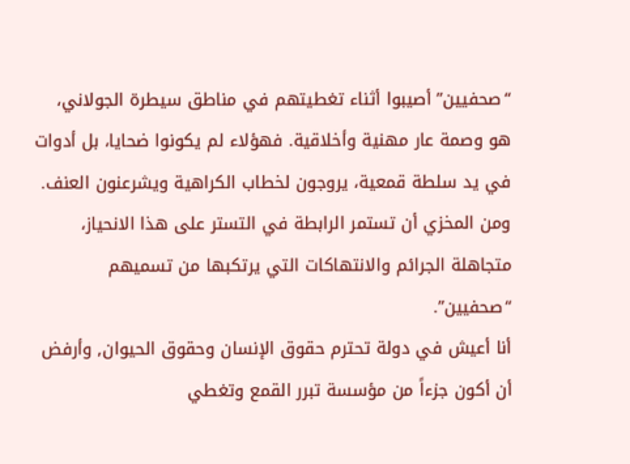“صحفيين” أصيبوا أثناء تغطيتهم في مناطق سيطرة الجولاني، هو وصمة عار مهنية وأخلاقية. فهؤلاء لم يكونوا ضحايا، بل أدوات في يد سلطة قمعية، يروجون لخطاب الكراهية ويشرعنون العنف.
ومن المخزي أن تستمر الرابطة في التستر على هذا الانحياز، متجاهلة الجرائم والانتهاكات التي يرتكبها من تسميهم “صحفيين”.
أنا أعيش في دولة تحترم حقوق الإنسان وحقوق الحيوان, وأرفض أن أكون جزءاً من مؤسسة تبرر القمع وتغطي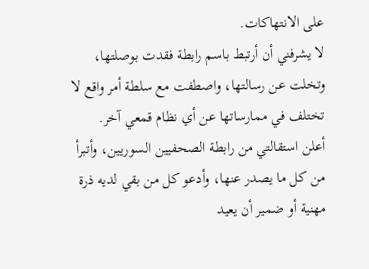على الانتهاكات.
لا يشرفني أن أرتبط باسم رابطة فقدت بوصلتها، وتخلت عن رسالتها، واصطفت مع سلطة أمر واقع لا تختلف في ممارساتها عن أي نظام قمعي آخر.
أعلن استقالتي من رابطة الصحفيين السوريين، وأتبرأ من كل ما يصدر عنها، وأدعو كل من بقي لديه ذرة مهنية أو ضمير أن يعيد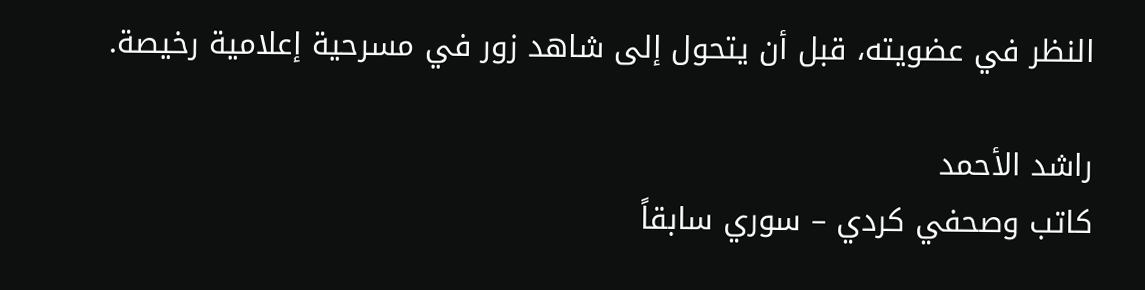النظر في عضويته، قبل أن يتحول إلى شاهد زور في مسرحية إعلامية رخيصة.

راشد الأحمد
كاتب وصحفي كردي – سوري سابقاً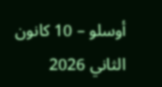أوسلو – 10 كانون الثاني 2026